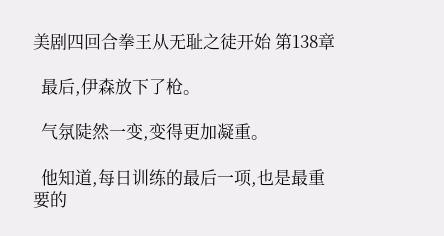美剧四回合拳王从无耻之徒开始 第138章

  最后,伊森放下了枪。

  气氛陡然一变,变得更加凝重。

  他知道,每日训练的最后一项,也是最重要的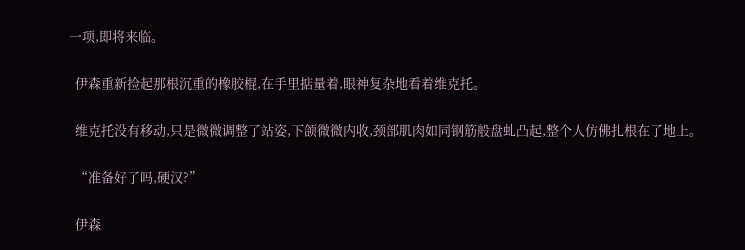一项,即将来临。

  伊森重新捡起那根沉重的橡胶棍,在手里掂量着,眼神复杂地看着维克托。

  维克托没有移动,只是微微调整了站姿,下颌微微内收,颈部肌肉如同钢筋般盘虬凸起,整个人仿佛扎根在了地上。

  “准备好了吗,硬汉?”

  伊森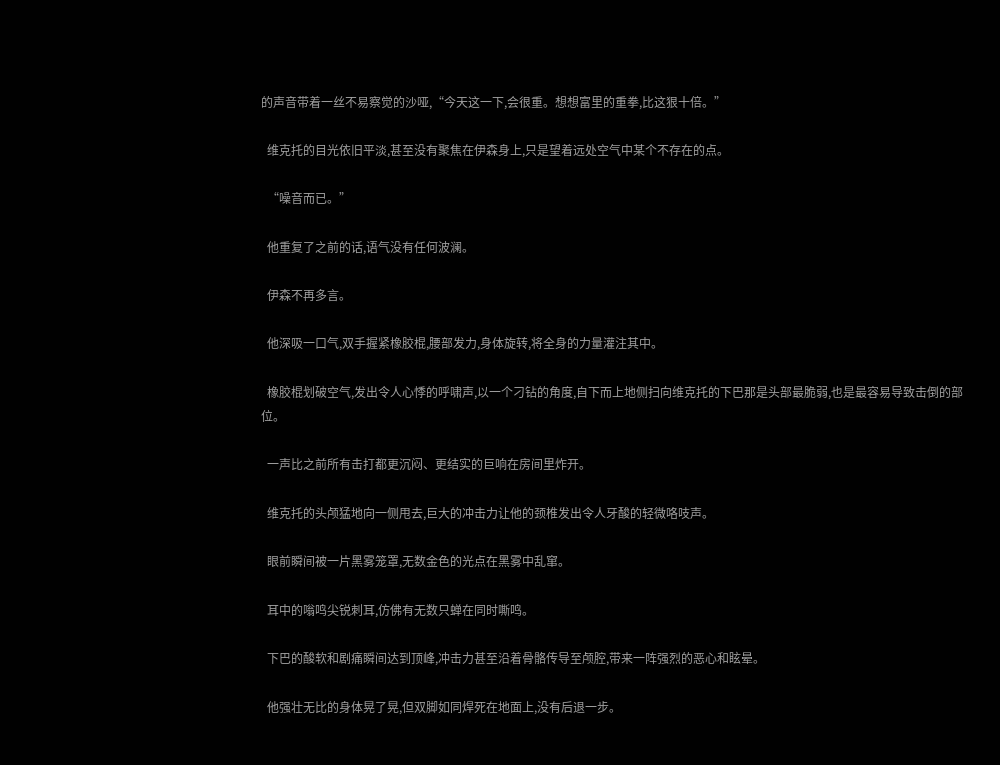的声音带着一丝不易察觉的沙哑,“今天这一下,会很重。想想富里的重拳,比这狠十倍。”

  维克托的目光依旧平淡,甚至没有聚焦在伊森身上,只是望着远处空气中某个不存在的点。

  “噪音而已。”

  他重复了之前的话,语气没有任何波澜。

  伊森不再多言。

  他深吸一口气,双手握紧橡胶棍,腰部发力,身体旋转,将全身的力量灌注其中。

  橡胶棍划破空气,发出令人心悸的呼啸声,以一个刁钻的角度,自下而上地侧扫向维克托的下巴那是头部最脆弱,也是最容易导致击倒的部位。

  一声比之前所有击打都更沉闷、更结实的巨响在房间里炸开。

  维克托的头颅猛地向一侧甩去,巨大的冲击力让他的颈椎发出令人牙酸的轻微咯吱声。

  眼前瞬间被一片黑雾笼罩,无数金色的光点在黑雾中乱窜。

  耳中的嗡鸣尖锐刺耳,仿佛有无数只蝉在同时嘶鸣。

  下巴的酸软和剧痛瞬间达到顶峰,冲击力甚至沿着骨骼传导至颅腔,带来一阵强烈的恶心和眩晕。

  他强壮无比的身体晃了晃,但双脚如同焊死在地面上,没有后退一步。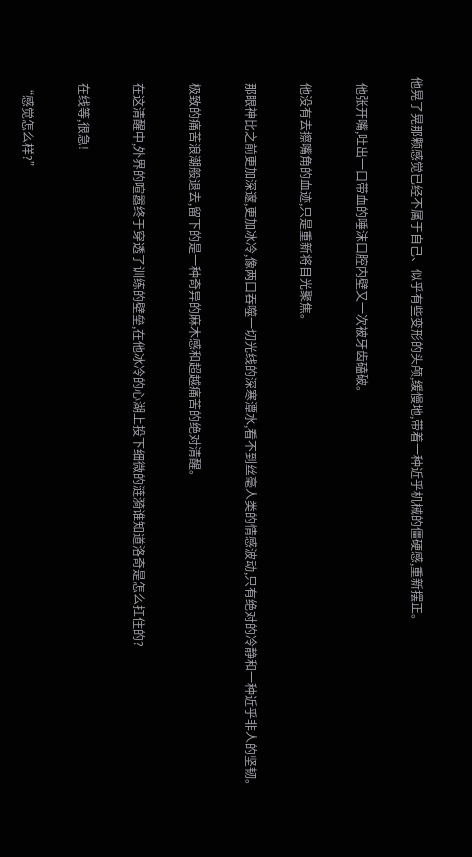他晃了晃那颗感觉已经不属于自己、似乎有些变形的头颅,缓慢地,带着一种近乎机械的僵硬感,重新摆正。

  他张开嘴,吐出一口带血的唾沫口腔内壁又一次被牙齿磕破。

  他没有去擦嘴角的血迹,只是重新将目光聚焦。

  那眼神比之前更加深邃,更加冰冷,像两口吞噬一切光线的深寒潭水,看不到丝毫人类的情感波动,只有绝对的冷静和一种近乎非人的坚韧。

  极致的痛苦浪潮般退去,留下的是一种奇异的麻木感和超越痛苦的绝对清醒。

  在这清醒中,外界的喧嚣终于穿透了训练的壁垒,在他冰冷的心湖上投下细微的涟漪谁知道洛奇是怎么扛住的?

  在线等,很急!

  “感觉怎么样?”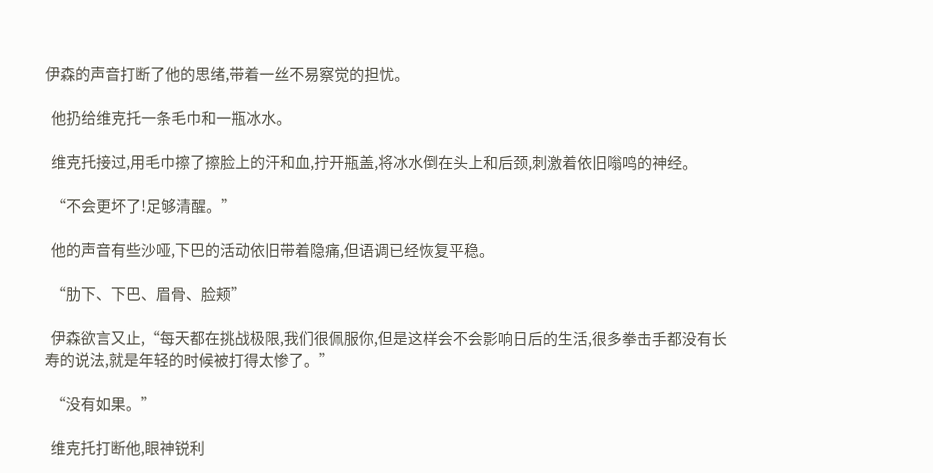伊森的声音打断了他的思绪,带着一丝不易察觉的担忧。

  他扔给维克托一条毛巾和一瓶冰水。

  维克托接过,用毛巾擦了擦脸上的汗和血,拧开瓶盖,将冰水倒在头上和后颈,刺激着依旧嗡鸣的神经。

  “不会更坏了!足够清醒。”

  他的声音有些沙哑,下巴的活动依旧带着隐痛,但语调已经恢复平稳。

  “肋下、下巴、眉骨、脸颊”

  伊森欲言又止,“每天都在挑战极限,我们很佩服你,但是这样会不会影响日后的生活,很多拳击手都没有长寿的说法,就是年轻的时候被打得太惨了。”

  “没有如果。”

  维克托打断他,眼神锐利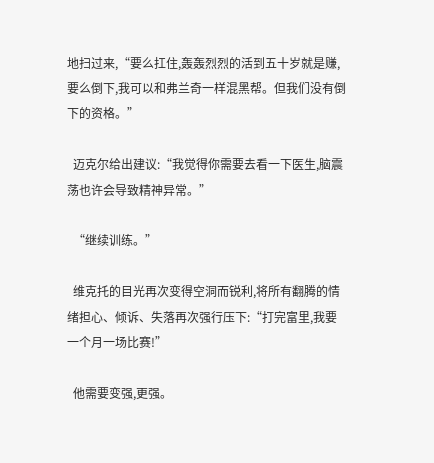地扫过来,“要么扛住,轰轰烈烈的活到五十岁就是赚,要么倒下,我可以和弗兰奇一样混黑帮。但我们没有倒下的资格。”

  迈克尔给出建议:“我觉得你需要去看一下医生,脑震荡也许会导致精神异常。”

  “继续训练。”

  维克托的目光再次变得空洞而锐利,将所有翻腾的情绪担心、倾诉、失落再次强行压下:“打完富里,我要一个月一场比赛!”

  他需要变强,更强。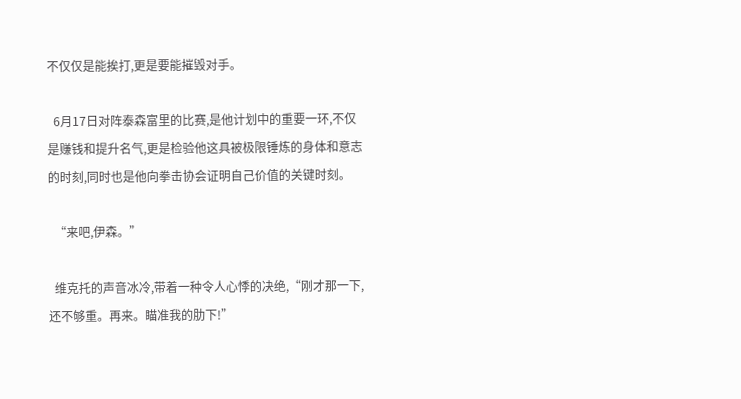不仅仅是能挨打,更是要能摧毁对手。

  6月17日对阵泰森富里的比赛,是他计划中的重要一环,不仅是赚钱和提升名气,更是检验他这具被极限锤炼的身体和意志的时刻,同时也是他向拳击协会证明自己价值的关键时刻。

  “来吧,伊森。”

  维克托的声音冰冷,带着一种令人心悸的决绝,“刚才那一下,还不够重。再来。瞄准我的肋下!”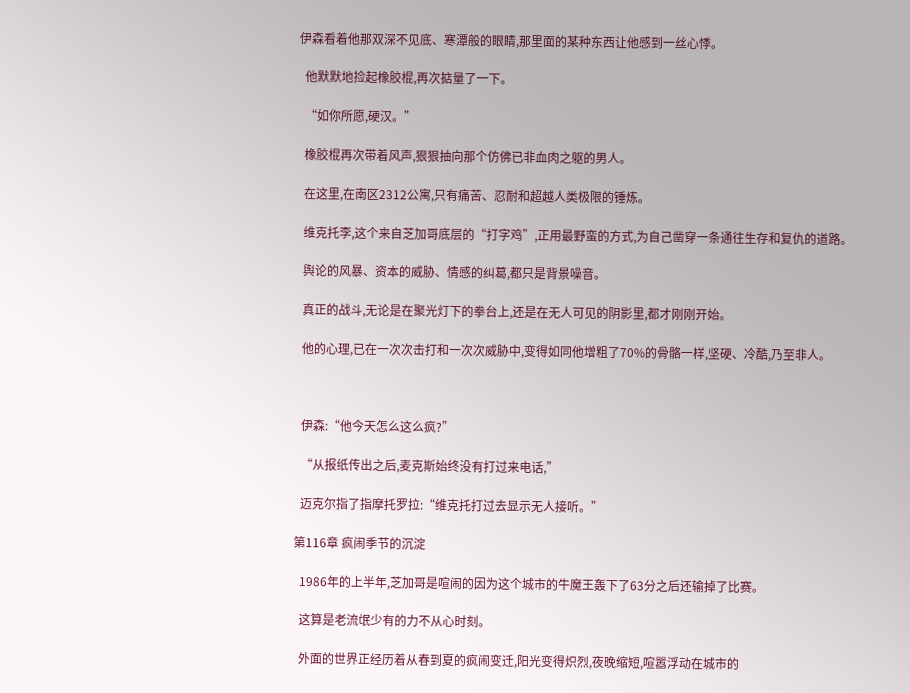伊森看着他那双深不见底、寒潭般的眼睛,那里面的某种东西让他感到一丝心悸。

  他默默地捡起橡胶棍,再次掂量了一下。

  “如你所愿,硬汉。”

  橡胶棍再次带着风声,狠狠抽向那个仿佛已非血肉之躯的男人。

  在这里,在南区2312公寓,只有痛苦、忍耐和超越人类极限的锤炼。

  维克托李,这个来自芝加哥底层的“打字鸡”,正用最野蛮的方式,为自己凿穿一条通往生存和复仇的道路。

  舆论的风暴、资本的威胁、情感的纠葛,都只是背景噪音。

  真正的战斗,无论是在聚光灯下的拳台上,还是在无人可见的阴影里,都才刚刚开始。

  他的心理,已在一次次击打和一次次威胁中,变得如同他增粗了70%的骨骼一样,坚硬、冷酷,乃至非人。



  伊森:“他今天怎么这么疯?”

  “从报纸传出之后,麦克斯始终没有打过来电话,”

  迈克尔指了指摩托罗拉:“维克托打过去显示无人接听。”

第116章 疯闹季节的沉淀

  1986年的上半年,芝加哥是喧闹的因为这个城市的牛魔王轰下了63分之后还输掉了比赛。

  这算是老流氓少有的力不从心时刻。

  外面的世界正经历着从春到夏的疯闹变迁,阳光变得炽烈,夜晚缩短,喧嚣浮动在城市的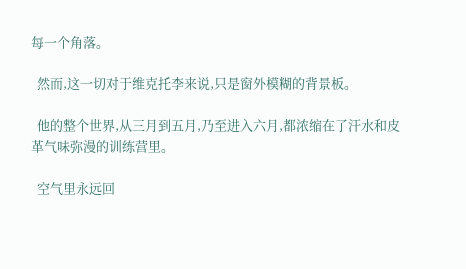每一个角落。

  然而,这一切对于维克托李来说,只是窗外模糊的背景板。

  他的整个世界,从三月到五月,乃至进入六月,都浓缩在了汗水和皮革气味弥漫的训练营里。

  空气里永远回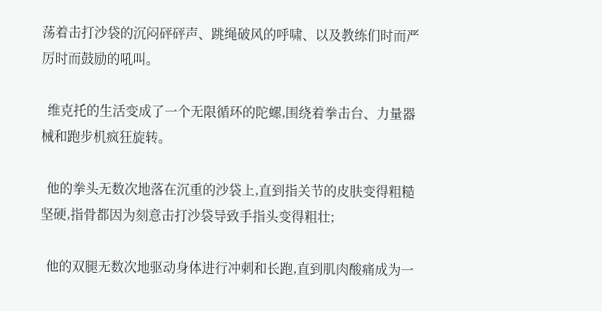荡着击打沙袋的沉闷砰砰声、跳绳破风的呼啸、以及教练们时而严厉时而鼓励的吼叫。

  维克托的生活变成了一个无限循环的陀螺,围绕着拳击台、力量器械和跑步机疯狂旋转。

  他的拳头无数次地落在沉重的沙袋上,直到指关节的皮肤变得粗糙坚硬,指骨都因为刻意击打沙袋导致手指头变得粗壮;

  他的双腿无数次地驱动身体进行冲刺和长跑,直到肌肉酸痛成为一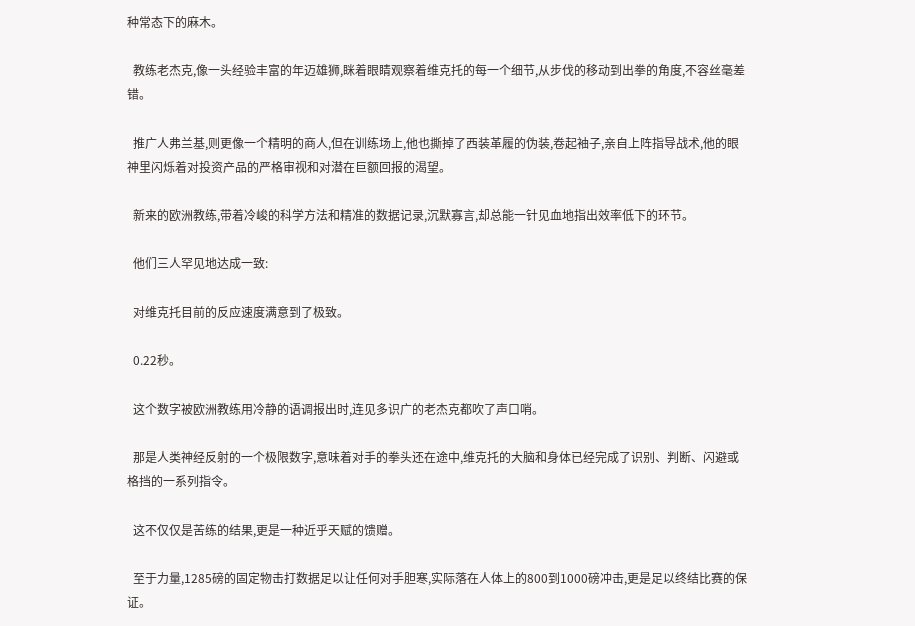种常态下的麻木。

  教练老杰克,像一头经验丰富的年迈雄狮,眯着眼睛观察着维克托的每一个细节,从步伐的移动到出拳的角度,不容丝毫差错。

  推广人弗兰基,则更像一个精明的商人,但在训练场上,他也撕掉了西装革履的伪装,卷起袖子,亲自上阵指导战术,他的眼神里闪烁着对投资产品的严格审视和对潜在巨额回报的渴望。

  新来的欧洲教练,带着冷峻的科学方法和精准的数据记录,沉默寡言,却总能一针见血地指出效率低下的环节。

  他们三人罕见地达成一致:

  对维克托目前的反应速度满意到了极致。

  0.22秒。

  这个数字被欧洲教练用冷静的语调报出时,连见多识广的老杰克都吹了声口哨。

  那是人类神经反射的一个极限数字,意味着对手的拳头还在途中,维克托的大脑和身体已经完成了识别、判断、闪避或格挡的一系列指令。

  这不仅仅是苦练的结果,更是一种近乎天赋的馈赠。

  至于力量,1285磅的固定物击打数据足以让任何对手胆寒,实际落在人体上的800到1000磅冲击,更是足以终结比赛的保证。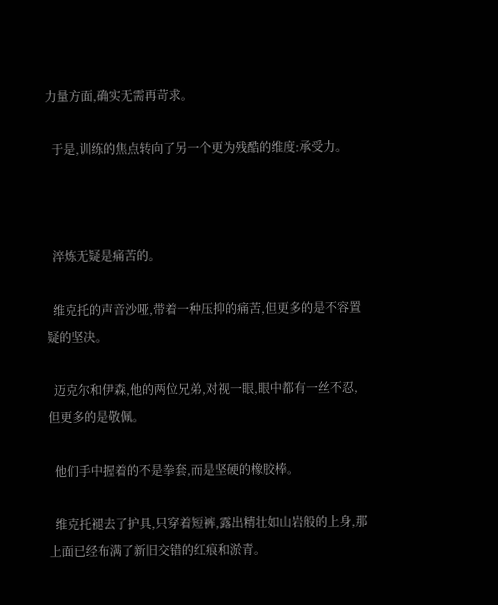力量方面,确实无需再苛求。

  于是,训练的焦点转向了另一个更为残酷的维度:承受力。



  淬炼无疑是痛苦的。

  维克托的声音沙哑,带着一种压抑的痛苦,但更多的是不容置疑的坚决。

  迈克尔和伊森,他的两位兄弟,对视一眼,眼中都有一丝不忍,但更多的是敬佩。

  他们手中握着的不是拳套,而是坚硬的橡胶棒。

  维克托褪去了护具,只穿着短裤,露出精壮如山岩般的上身,那上面已经布满了新旧交错的红痕和淤青。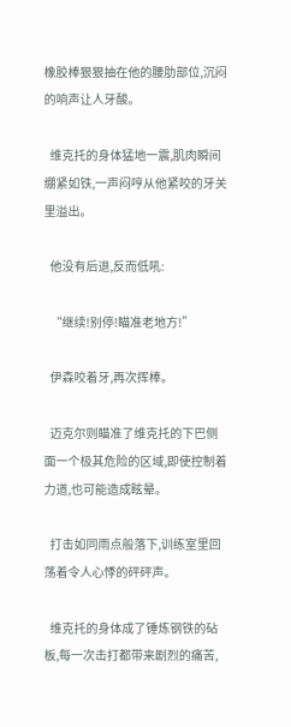橡胶棒狠狠抽在他的腰肋部位,沉闷的响声让人牙酸。

  维克托的身体猛地一震,肌肉瞬间绷紧如铁,一声闷哼从他紧咬的牙关里溢出。

  他没有后退,反而低吼:

  “继续!别停!瞄准老地方!”

  伊森咬着牙,再次挥棒。

  迈克尔则瞄准了维克托的下巴侧面一个极其危险的区域,即使控制着力道,也可能造成眩晕。

  打击如同雨点般落下,训练室里回荡着令人心悸的砰砰声。

  维克托的身体成了锤炼钢铁的砧板,每一次击打都带来剧烈的痛苦,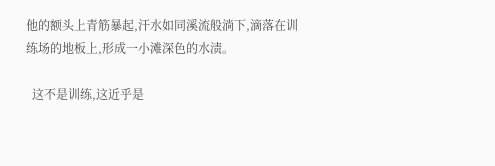他的额头上青筋暴起,汗水如同溪流般淌下,滴落在训练场的地板上,形成一小滩深色的水渍。

  这不是训练,这近乎是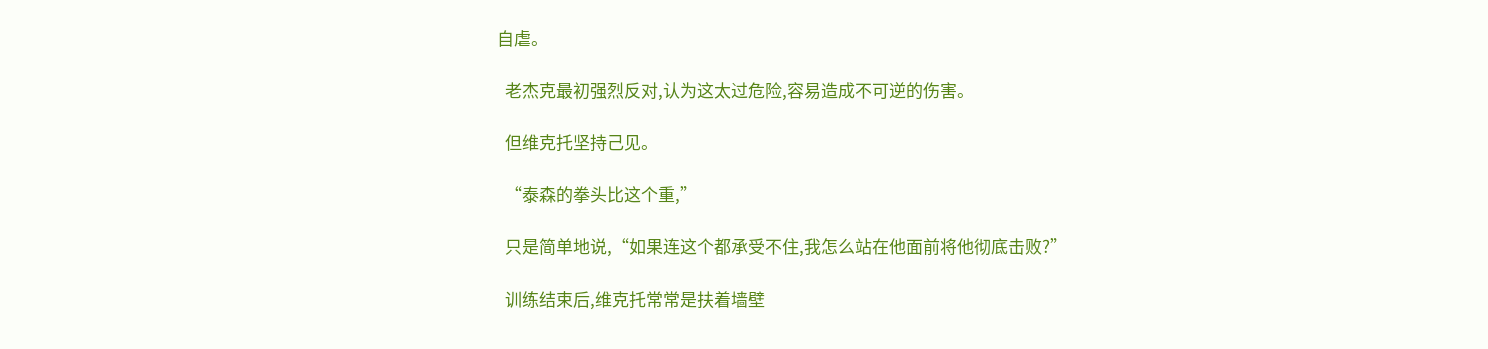自虐。

  老杰克最初强烈反对,认为这太过危险,容易造成不可逆的伤害。

  但维克托坚持己见。

  “泰森的拳头比这个重,”

  只是简单地说,“如果连这个都承受不住,我怎么站在他面前将他彻底击败?”

  训练结束后,维克托常常是扶着墙壁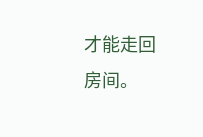才能走回房间。